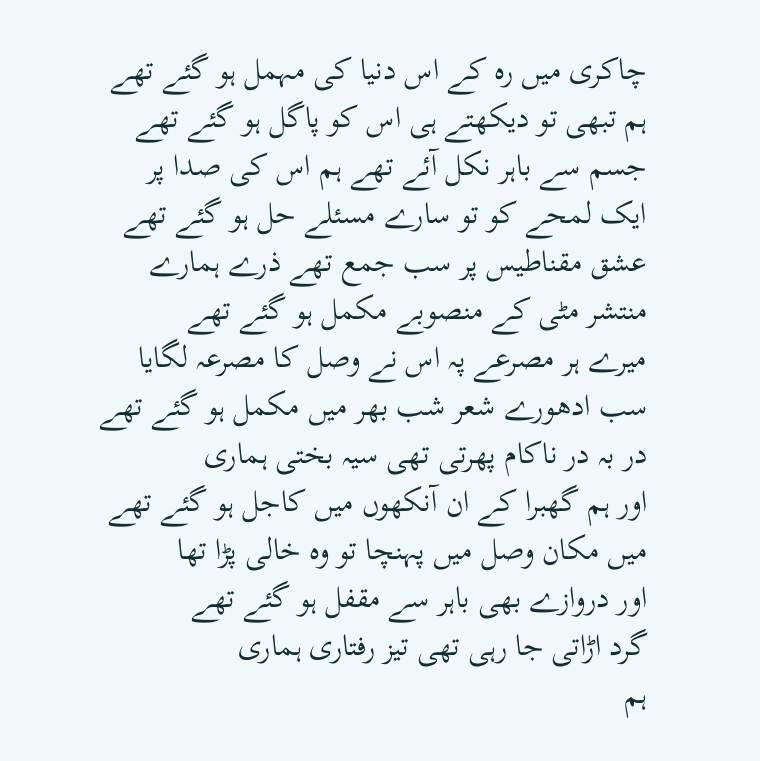چاکری میں رہ کے اس دنیا کی مہمل ہو گئے تھے
ہم تبھی تو دیکھتے ہی اس کو پاگل ہو گئے تھے
جسم سے باہر نکل آئے تھے ہم اس کی صدا پر
ایک لمحے کو تو سارے مسئلے حل ہو گئے تھے
عشق مقناطیس پر سب جمع تھے ذرے ہمارے
منتشر مٹی کے منصوبے مکمل ہو گئے تھے
میرے ہر مصرعے پہ اس نے وصل کا مصرعہ لگایا
سب ادھورے شعر شب بھر میں مکمل ہو گئے تھے
در بہ در ناکام پھرتی تھی سیہ بختی ہماری
اور ہم گھبرا کے ان آنکھوں میں کاجل ہو گئے تھے
میں مکان وصل میں پہنچا تو وہ خالی پڑا تھا
اور دروازے بھی باہر سے مقفل ہو گئے تھے
گرد اڑاتی جا رہی تھی تیز رفتاری ہماری
ہم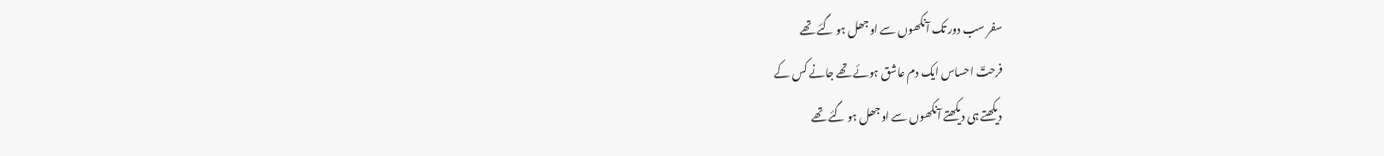سفر سب دور تک آنکھوں سے اوجھل ہو گئے تھے
فرحتؔ احساس ایک دم عاشق ہوئے تھے جانے کس کے
دیکھتے ہی دیکھتے آنکھوں سے اوجھل ہو گئے تھے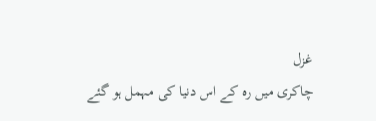غزل
چاکری میں رہ کے اس دنیا کی مہمل ہو گئے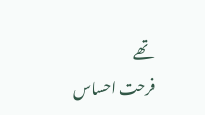تھے
فرحت احساس